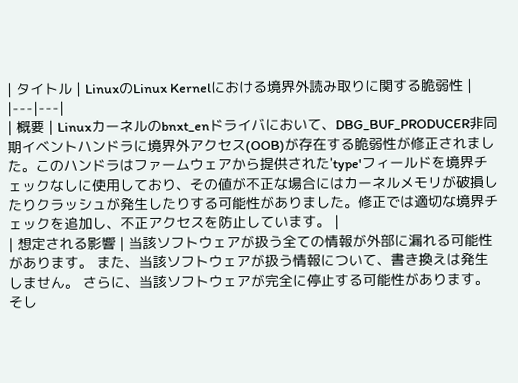| タイトル | LinuxのLinux Kernelにおける境界外読み取りに関する脆弱性 |
|---|---|
| 概要 | Linuxカーネルのbnxt_enドライバにおいて、DBG_BUF_PRODUCER非同期イベントハンドラに境界外アクセス(OOB)が存在する脆弱性が修正されました。このハンドラはファームウェアから提供された'type'フィールドを境界チェックなしに使用しており、その値が不正な場合にはカーネルメモリが破損したりクラッシュが発生したりする可能性がありました。修正では適切な境界チェックを追加し、不正アクセスを防止しています。 |
| 想定される影響 | 当該ソフトウェアが扱う全ての情報が外部に漏れる可能性があります。 また、当該ソフトウェアが扱う情報について、書き換えは発生しません。 さらに、当該ソフトウェアが完全に停止する可能性があります。 そし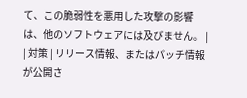て、この脆弱性を悪用した攻撃の影響は、他のソフトウェアには及びません。 |
| 対策 | リリース情報、またはパッチ情報が公開さ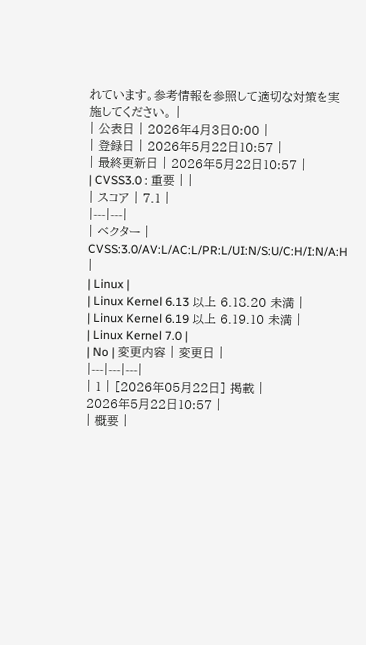れています。参考情報を参照して適切な対策を実施してください。 |
| 公表日 | 2026年4月3日0:00 |
| 登録日 | 2026年5月22日10:57 |
| 最終更新日 | 2026年5月22日10:57 |
| CVSS3.0 : 重要 | |
| スコア | 7.1 |
|---|---|
| ベクター | CVSS:3.0/AV:L/AC:L/PR:L/UI:N/S:U/C:H/I:N/A:H |
| Linux |
| Linux Kernel 6.13 以上 6.18.20 未満 |
| Linux Kernel 6.19 以上 6.19.10 未満 |
| Linux Kernel 7.0 |
| No | 変更内容 | 変更日 |
|---|---|---|
| 1 | [2026年05月22日] 掲載 |
2026年5月22日10:57 |
| 概要 |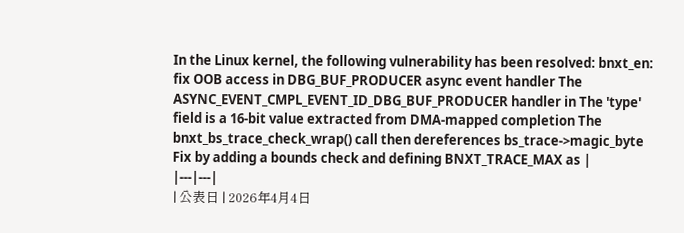In the Linux kernel, the following vulnerability has been resolved: bnxt_en: fix OOB access in DBG_BUF_PRODUCER async event handler The ASYNC_EVENT_CMPL_EVENT_ID_DBG_BUF_PRODUCER handler in The 'type' field is a 16-bit value extracted from DMA-mapped completion The bnxt_bs_trace_check_wrap() call then dereferences bs_trace->magic_byte Fix by adding a bounds check and defining BNXT_TRACE_MAX as |
|---|---|
| 公表日 | 2026年4月4日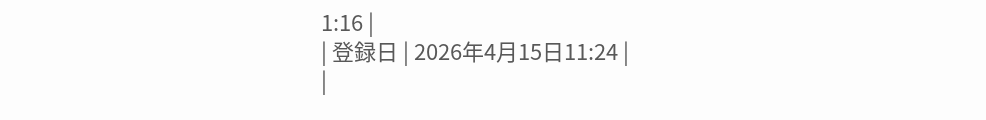1:16 |
| 登録日 | 2026年4月15日11:24 |
|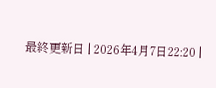最終更新日 | 2026年4月7日22:20 |